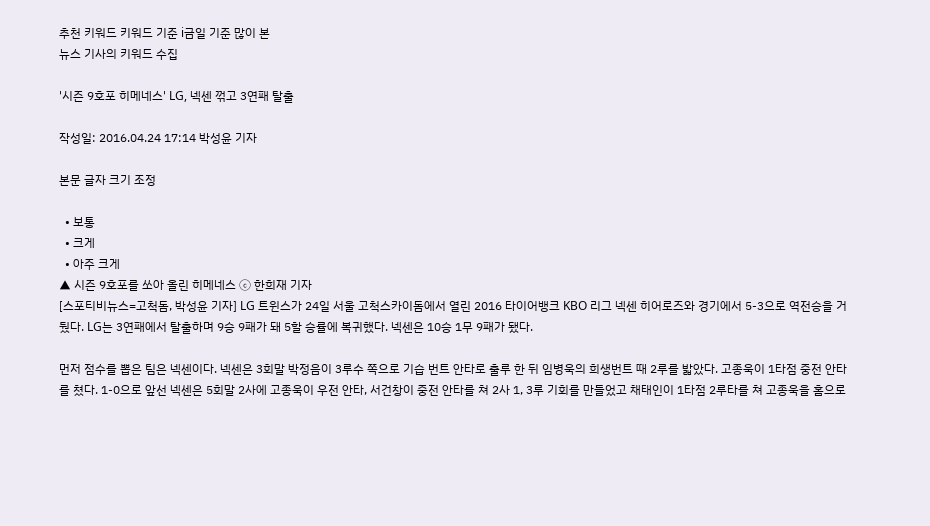추천 키워드 키워드 기준 i금일 기준 많이 본
뉴스 기사의 키워드 수집

'시즌 9호포 히메네스' LG, 넥센 꺾고 3연패 탈출

작성일: 2016.04.24 17:14 박성윤 기자

본문 글자 크기 조정

  • 보통
  • 크게
  • 아주 크게
▲ 시즌 9호포를 쏘아 올린 히메네스 ⓒ 한희재 기자
[스포티비뉴스=고척돔, 박성윤 기자] LG 트윈스가 24일 서울 고척스카이돔에서 열린 2016 타이어뱅크 KBO 리그 넥센 히어로즈와 경기에서 5-3으로 역전승을 거뒀다. LG는 3연패에서 탈출하며 9승 9패가 돼 5할 승률에 복귀했다. 넥센은 10승 1무 9패가 됐다.

먼저 점수를 뽑은 팀은 넥센이다. 넥센은 3회말 박정음이 3루수 쪽으로 기습 번트 안타로 출루 한 뒤 임병욱의 희생번트 때 2루를 밟았다. 고종욱이 1타점 중전 안타를 쳤다. 1-0으로 앞선 넥센은 5회말 2사에 고종욱이 우전 안타, 서건창이 중전 안타를 쳐 2사 1, 3루 기회를 만들었고 채태인이 1타점 2루타를 쳐 고종욱을 홈으로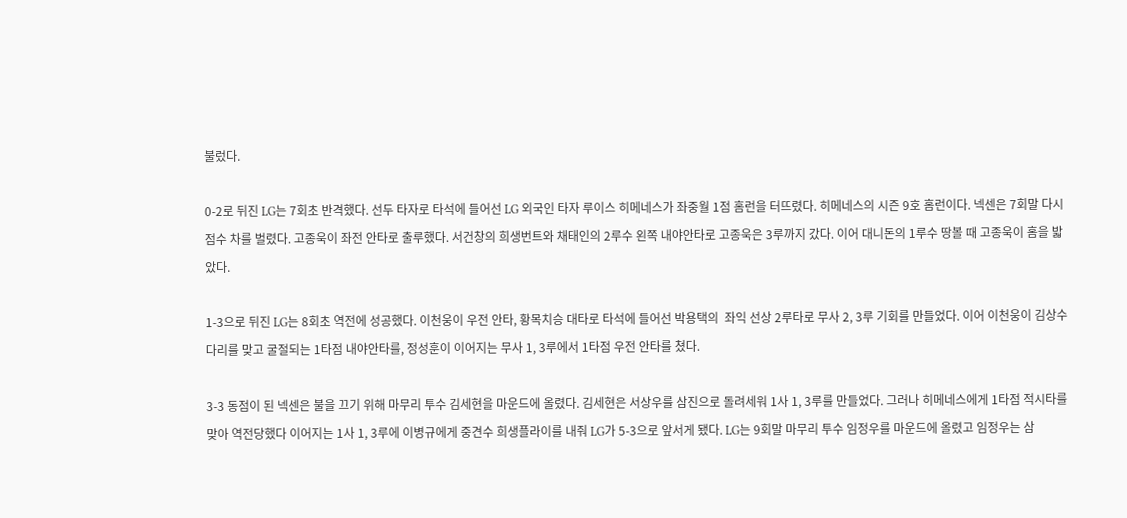불렀다.

0-2로 뒤진 LG는 7회초 반격했다. 선두 타자로 타석에 들어선 LG 외국인 타자 루이스 히메네스가 좌중월 1점 홈런을 터뜨렸다. 히메네스의 시즌 9호 홈런이다. 넥센은 7회말 다시 점수 차를 벌렸다. 고종욱이 좌전 안타로 출루했다. 서건창의 희생번트와 채태인의 2루수 왼쪽 내야안타로 고종욱은 3루까지 갔다. 이어 대니돈의 1루수 땅볼 때 고종욱이 홈을 밟았다.

1-3으로 뒤진 LG는 8회초 역전에 성공했다. 이천웅이 우전 안타, 황목치승 대타로 타석에 들어선 박용택의  좌익 선상 2루타로 무사 2, 3루 기회를 만들었다. 이어 이천웅이 김상수 다리를 맞고 굴절되는 1타점 내야안타를, 정성훈이 이어지는 무사 1, 3루에서 1타점 우전 안타를 쳤다.

3-3 동점이 된 넥센은 불을 끄기 위해 마무리 투수 김세현을 마운드에 올렸다. 김세현은 서상우를 삼진으로 돌려세워 1사 1, 3루를 만들었다. 그러나 히메네스에게 1타점 적시타를 맞아 역전당했다 이어지는 1사 1, 3루에 이병규에게 중견수 희생플라이를 내줘 LG가 5-3으로 앞서게 됐다. LG는 9회말 마무리 투수 임정우를 마운드에 올렸고 임정우는 삼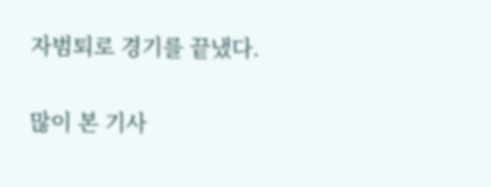자범퇴로 경기를 끝냈다.

많이 본 기사